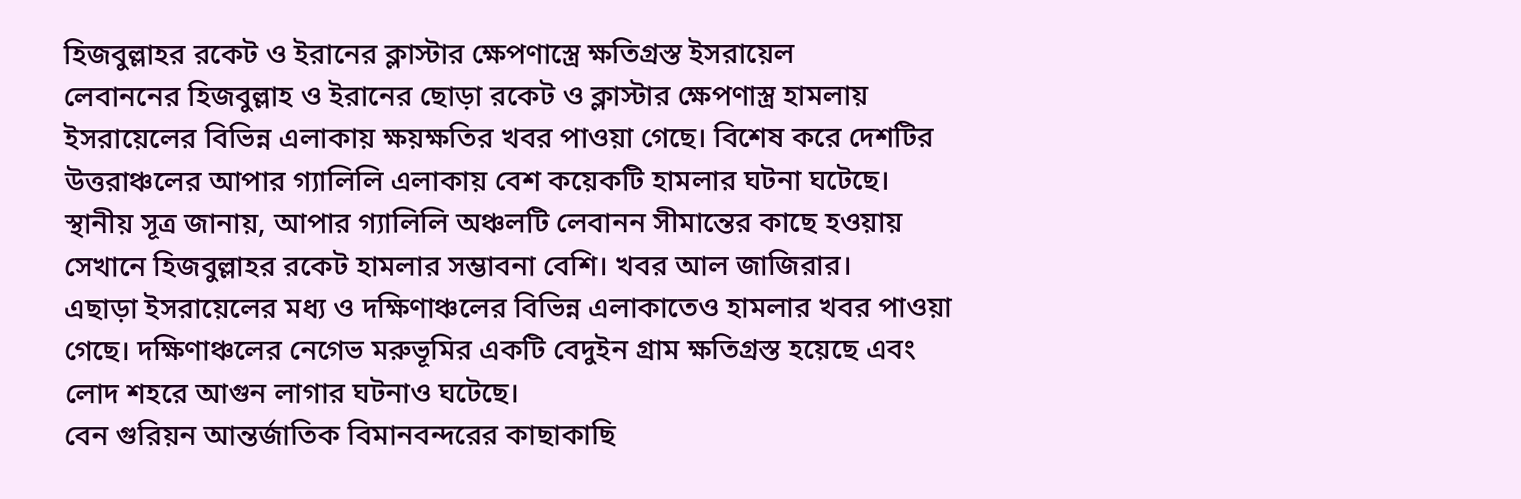হিজবুল্লাহর রকেট ও ইরানের ক্লাস্টার ক্ষেপণাস্ত্রে ক্ষতিগ্রস্ত ইসরায়েল
লেবাননের হিজবুল্লাহ ও ইরানের ছোড়া রকেট ও ক্লাস্টার ক্ষেপণাস্ত্র হামলায় ইসরায়েলের বিভিন্ন এলাকায় ক্ষয়ক্ষতির খবর পাওয়া গেছে। বিশেষ করে দেশটির উত্তরাঞ্চলের আপার গ্যালিলি এলাকায় বেশ কয়েকটি হামলার ঘটনা ঘটেছে।
স্থানীয় সূত্র জানায়, আপার গ্যালিলি অঞ্চলটি লেবানন সীমান্তের কাছে হওয়ায় সেখানে হিজবুল্লাহর রকেট হামলার সম্ভাবনা বেশি। খবর আল জাজিরার।
এছাড়া ইসরায়েলের মধ্য ও দক্ষিণাঞ্চলের বিভিন্ন এলাকাতেও হামলার খবর পাওয়া গেছে। দক্ষিণাঞ্চলের নেগেভ মরুভূমির একটি বেদুইন গ্রাম ক্ষতিগ্রস্ত হয়েছে এবং লোদ শহরে আগুন লাগার ঘটনাও ঘটেছে।
বেন গুরিয়ন আন্তর্জাতিক বিমানবন্দরের কাছাকাছি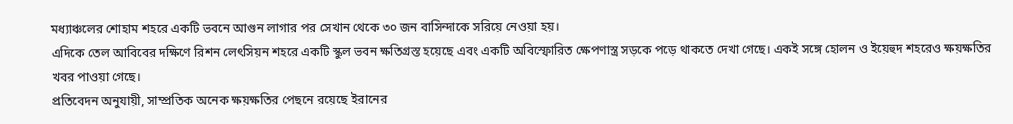মধ্যাঞ্চলের শোহাম শহরে একটি ভবনে আগুন লাগার পর সেখান থেকে ৩০ জন বাসিন্দাকে সরিয়ে নেওয়া হয়।
এদিকে তেল আবিবের দক্ষিণে রিশন লেৎসিয়ন শহরে একটি স্কুল ভবন ক্ষতিগ্রস্ত হয়েছে এবং একটি অবিস্ফোরিত ক্ষেপণাস্ত্র সড়কে পড়ে থাকতে দেখা গেছে। একই সঙ্গে হোলন ও ইয়েহুদ শহরেও ক্ষয়ক্ষতির খবর পাওয়া গেছে।
প্রতিবেদন অনুযায়ী, সাম্প্রতিক অনেক ক্ষয়ক্ষতির পেছনে রয়েছে ইরানের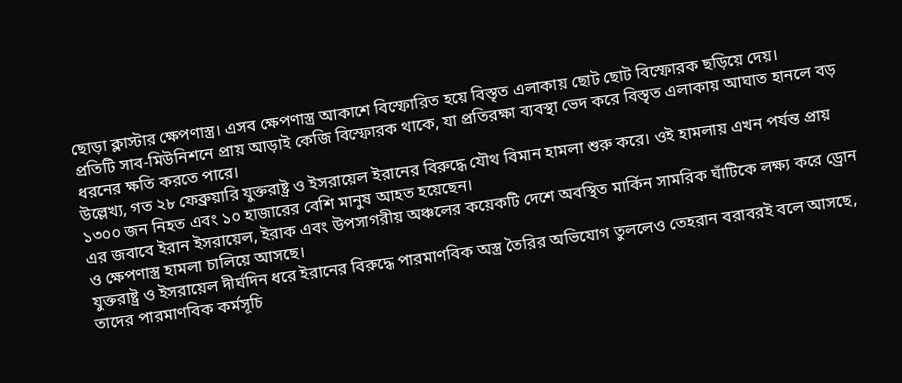ছোড়া ক্লাস্টার ক্ষেপণাস্ত্র। এসব ক্ষেপণাস্ত্র আকাশে বিস্ফোরিত হয়ে বিস্তৃত এলাকায় ছোট ছোট বিস্ফোরক ছড়িয়ে দেয়।
প্রতিটি সাব-মিউনিশনে প্রায় আড়াই কেজি বিস্ফোরক থাকে, যা প্রতিরক্ষা ব্যবস্থা ভেদ করে বিস্তৃত এলাকায় আঘাত হানলে বড় ধরনের ক্ষতি করতে পারে।
উল্লেখ্য, গত ২৮ ফেব্রুয়ারি যুক্তরাষ্ট্র ও ইসরায়েল ইরানের বিরুদ্ধে যৌথ বিমান হামলা শুরু করে। ওই হামলায় এখন পর্যন্ত প্রায় ১৩০০ জন নিহত এবং ১০ হাজারের বেশি মানুষ আহত হয়েছেন।
এর জবাবে ইরান ইসরায়েল, ইরাক এবং উপসাগরীয় অঞ্চলের কয়েকটি দেশে অবস্থিত মার্কিন সামরিক ঘাঁটিকে লক্ষ্য করে ড্রোন ও ক্ষেপণাস্ত্র হামলা চালিয়ে আসছে।
যুক্তরাষ্ট্র ও ইসরায়েল দীর্ঘদিন ধরে ইরানের বিরুদ্ধে পারমাণবিক অস্ত্র তৈরির অভিযোগ তুললেও তেহরান বরাবরই বলে আসছে, তাদের পারমাণবিক কর্মসূচি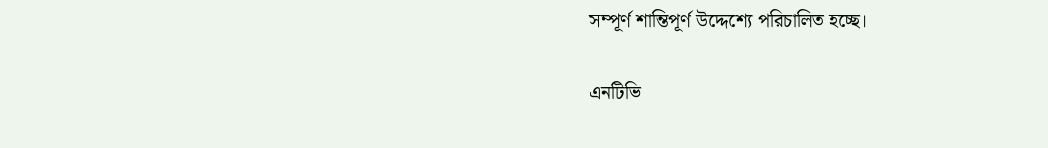সম্পূর্ণ শান্তিপূর্ণ উদ্দেশ্যে পরিচালিত হচ্ছে।

এনটিভি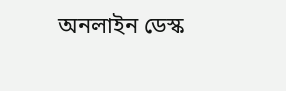অনলাইন ডেস্ক